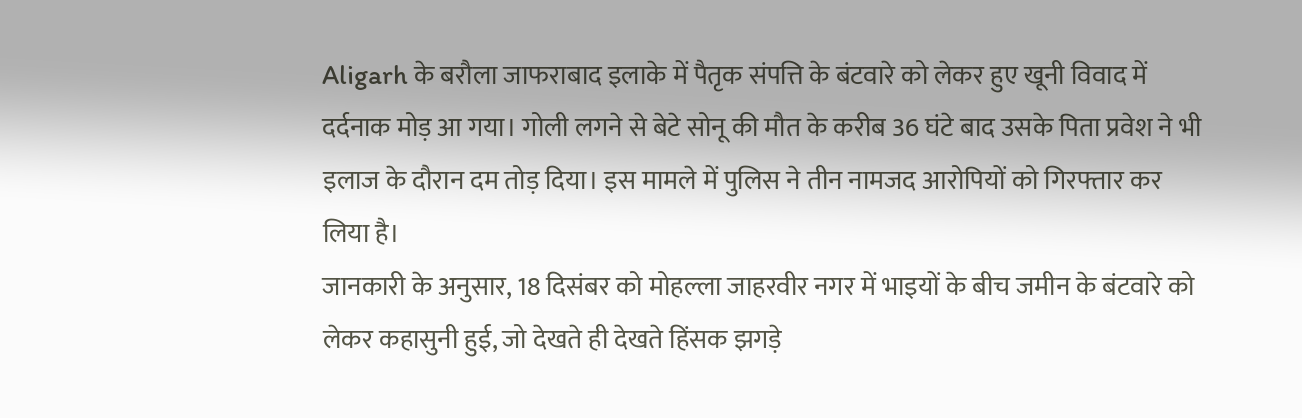Aligarh के बरौला जाफराबाद इलाके में पैतृक संपत्ति के बंटवारे को लेकर हुए खूनी विवाद में दर्दनाक मोड़ आ गया। गोली लगने से बेटे सोनू की मौत के करीब 36 घंटे बाद उसके पिता प्रवेश ने भी इलाज के दौरान दम तोड़ दिया। इस मामले में पुलिस ने तीन नामजद आरोपियों को गिरफ्तार कर लिया है।
जानकारी के अनुसार, 18 दिसंबर को मोहल्ला जाहरवीर नगर में भाइयों के बीच जमीन के बंटवारे को लेकर कहासुनी हुई, जो देखते ही देखते हिंसक झगड़े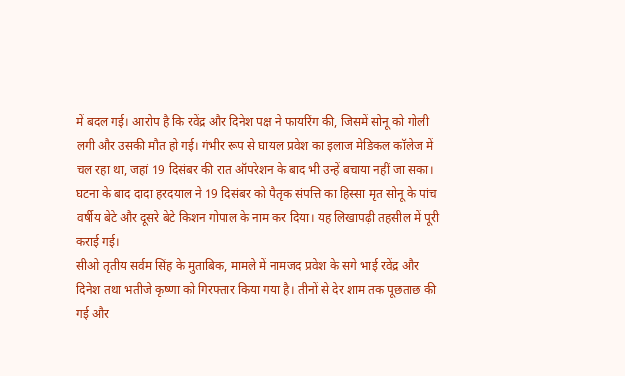में बदल गई। आरोप है कि रवेंद्र और दिनेश पक्ष ने फायरिंग की, जिसमें सोनू को गोली लगी और उसकी मौत हो गई। गंभीर रूप से घायल प्रवेश का इलाज मेडिकल कॉलेज में चल रहा था, जहां 19 दिसंबर की रात ऑपरेशन के बाद भी उन्हें बचाया नहीं जा सका।
घटना के बाद दादा हरदयाल ने 19 दिसंबर को पैतृक संपत्ति का हिस्सा मृत सोनू के पांच वर्षीय बेटे और दूसरे बेटे किशन गोपाल के नाम कर दिया। यह लिखापढ़ी तहसील में पूरी कराई गई।
सीओ तृतीय सर्वम सिंह के मुताबिक, मामले में नामजद प्रवेश के सगे भाई रवेंद्र और दिनेश तथा भतीजे कृष्णा को गिरफ्तार किया गया है। तीनों से देर शाम तक पूछताछ की गई और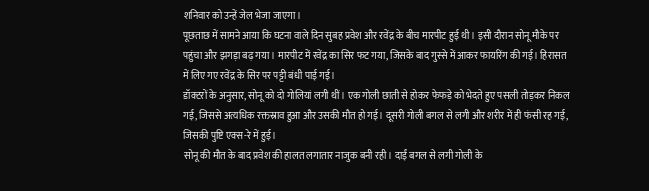शनिवार को उन्हें जेल भेजा जाएगा।
पूछताछ में सामने आया कि घटना वाले दिन सुबह प्रवेश और रवेंद्र के बीच मारपीट हुई थी। इसी दौरान सोनू मौके पर पहुंचा और झगड़ा बढ़ गया। मारपीट में रवेंद्र का सिर फट गया, जिसके बाद गुस्से में आकर फायरिंग की गई। हिरासत में लिए गए रवेंद्र के सिर पर पट्टी बंधी पाई गई।
डॉक्टरों के अनुसार, सोनू को दो गोलियां लगी थीं। एक गोली छाती से होकर फेफड़े को भेदते हुए पसली तोड़कर निकल गई, जिससे अत्यधिक रक्तस्राव हुआ और उसकी मौत हो गई। दूसरी गोली बगल से लगी और शरीर में ही फंसी रह गई, जिसकी पुष्टि एक्स-रे में हुई।
सोनू की मौत के बाद प्रवेश की हालत लगातार नाजुक बनी रही। दाईं बगल से लगी गोली के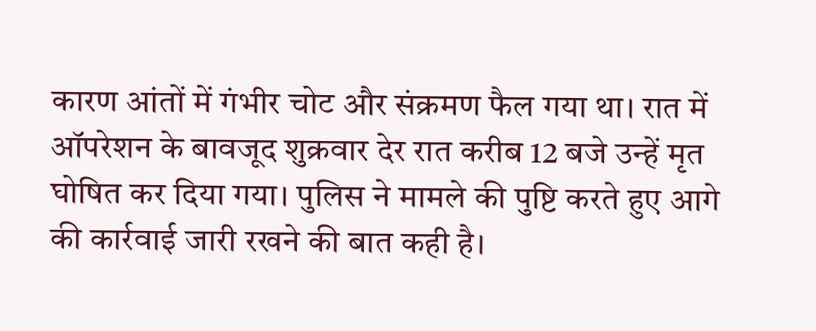कारण आंतों में गंभीर चोट और संक्रमण फैल गया था। रात में ऑपरेशन के बावजूद शुक्रवार देर रात करीब 12 बजे उन्हें मृत घोषित कर दिया गया। पुलिस ने मामले की पुष्टि करते हुए आगे की कार्रवाई जारी रखने की बात कही है।